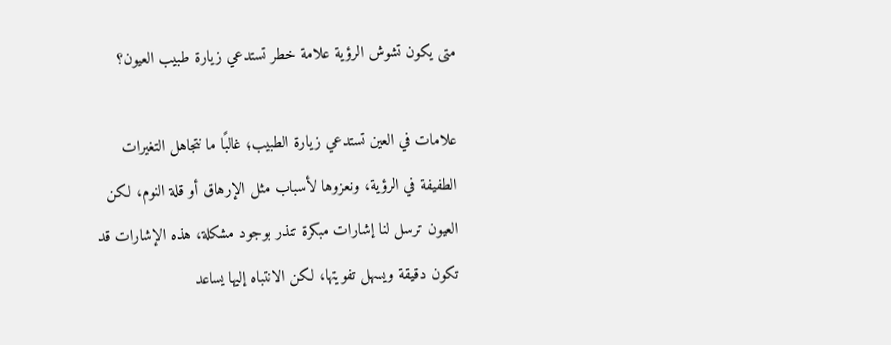متى يكون تشوش الرؤية علامة خطر تستدعي زيارة طبيب العيون؟

علامات في العين تستدعي زيارة الطبيب؛ غالبًا ما نتجاهل التغيرات الطفيفة في الرؤية، ونعزوها لأسباب مثل الإرهاق أو قلة النوم، لكن العيون ترسل لنا إشارات مبكرة تنذر بوجود مشكلة، هذه الإشارات قد تكون دقيقة ويسهل تفويتها، لكن الانتباه إليها يساعد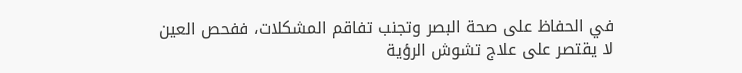في الحفاظ على صحة البصر وتجنب تفاقم المشكلات، ففحص العين لا يقتصر على علاج تشوش الرؤية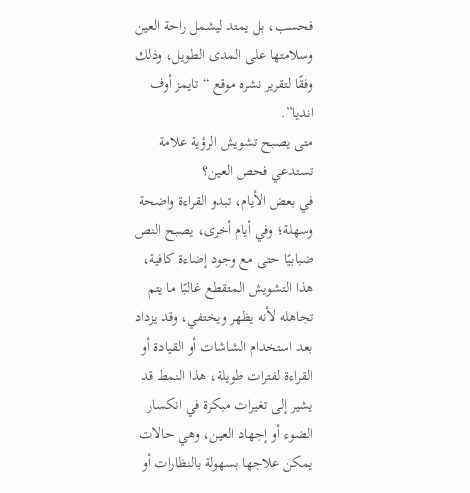فحسب، بل يمتد ليشمل راحة العين وسلامتها على المدى الطويل، وذلك وفقًا لتقرير نشره موقع “تايمز أوف انديا”.
متى يصبح تشويش الرؤية علامة تستدعي فحص العين؟
في بعض الأيام، تبدو القراءة واضحة وسهلة؛ وفي أيام أخرى، يصبح النص ضبابيًا حتى مع وجود إضاءة كافية، هذا التشويش المتقطع غالبًا ما يتم تجاهله لأنه يظهر ويختفي، وقد يزداد بعد استخدام الشاشات أو القيادة أو القراءة لفترات طويلة، هذا النمط قد يشير إلى تغيرات مبكرة في انكسار الضوء أو إجهاد العين، وهي حالات يمكن علاجها بسهولة بالنظارات أو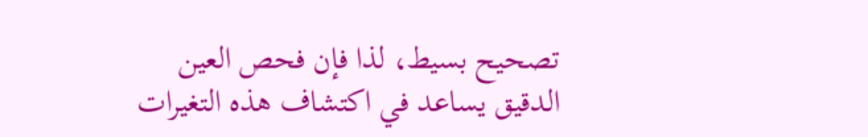تصحيح بسيط، لذا فإن فحص العين الدقيق يساعد في اكتشاف هذه التغيرات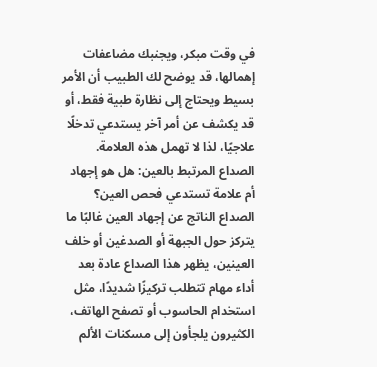في وقت مبكر، ويجنبك مضاعفات إهمالها، قد يوضح لك الطبيب أن الأمر بسيط ويحتاج إلى نظارة طبية فقط، أو قد يكشف عن أمر آخر يستدعي تدخلًا علاجيًا، لذا لا تهمل هذه العلامة.
الصداع المرتبط بالعين: هل هو إجهاد أم علامة تستدعي فحص العين؟
الصداع الناتج عن إجهاد العين غالبًا ما يتركز حول الجبهة أو الصدغين أو خلف العينين، يظهر هذا الصداع عادة بعد أداء مهام تتطلب تركيزًا شديدًا، مثل استخدام الحاسوب أو تصفح الهاتف، الكثيرون يلجأون إلى مسكنات الألم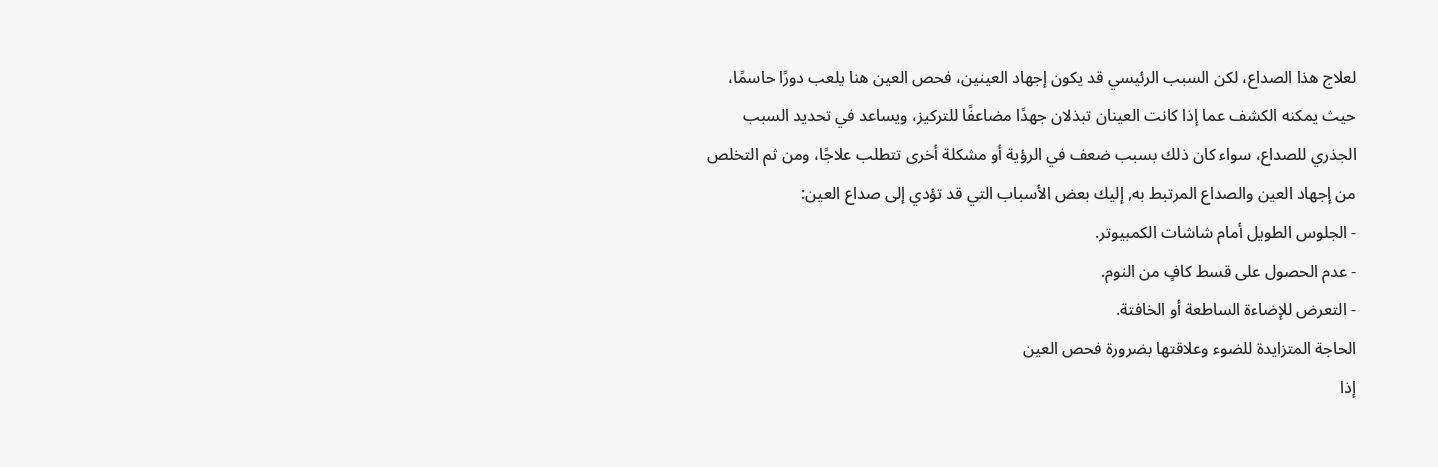لعلاج هذا الصداع، لكن السبب الرئيسي قد يكون إجهاد العينين، فحص العين هنا يلعب دورًا حاسمًا، حيث يمكنه الكشف عما إذا كانت العينان تبذلان جهدًا مضاعفًا للتركيز، ويساعد في تحديد السبب الجذري للصداع، سواء كان ذلك بسبب ضعف في الرؤية أو مشكلة أخرى تتطلب علاجًا، ومن ثم التخلص من إجهاد العين والصداع المرتبط به, إليك بعض الأسباب التي قد تؤدي إلى صداع العين:
- الجلوس الطويل أمام شاشات الكمبيوتر.
- عدم الحصول على قسط كافٍ من النوم.
- التعرض للإضاءة الساطعة أو الخافتة.
الحاجة المتزايدة للضوء وعلاقتها بضرورة فحص العين
إذا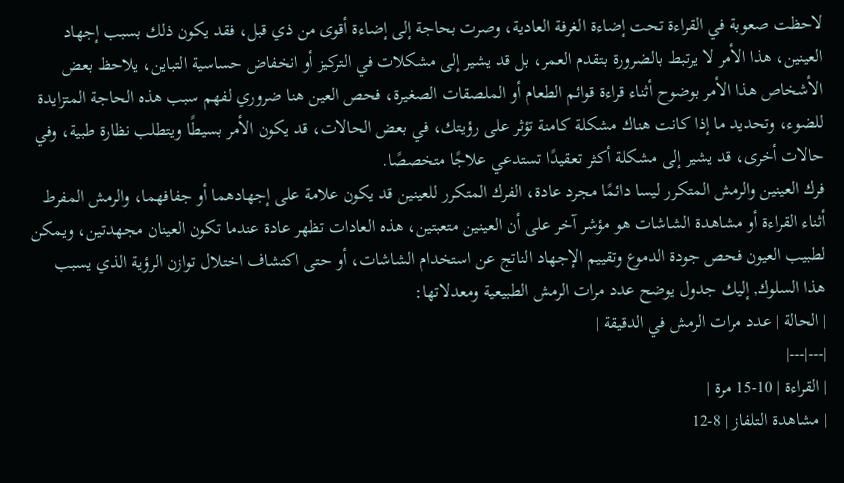لاحظت صعوبة في القراءة تحت إضاءة الغرفة العادية، وصرت بحاجة إلى إضاءة أقوى من ذي قبل، فقد يكون ذلك بسبب إجهاد العينين، هذا الأمر لا يرتبط بالضرورة بتقدم العمر، بل قد يشير إلى مشكلات في التركيز أو انخفاض حساسية التباين، يلاحظ بعض الأشخاص هذا الأمر بوضوح أثناء قراءة قوائم الطعام أو الملصقات الصغيرة، فحص العين هنا ضروري لفهم سبب هذه الحاجة المتزايدة للضوء، وتحديد ما إذا كانت هناك مشكلة كامنة تؤثر على رؤيتك، في بعض الحالات، قد يكون الأمر بسيطًا ويتطلب نظارة طبية، وفي حالات أخرى، قد يشير إلى مشكلة أكثر تعقيدًا تستدعي علاجًا متخصصًا.
فرك العينين والرمش المتكرر ليسا دائمًا مجرد عادة، الفرك المتكرر للعينين قد يكون علامة على إجهادهما أو جفافهما، والرمش المفرط أثناء القراءة أو مشاهدة الشاشات هو مؤشر آخر على أن العينين متعبتين، هذه العادات تظهر عادة عندما تكون العينان مجهدتين، ويمكن لطبيب العيون فحص جودة الدموع وتقييم الإجهاد الناتج عن استخدام الشاشات، أو حتى اكتشاف اختلال توازن الرؤية الذي يسبب هذا السلوك, إليك جدول يوضح عدد مرات الرمش الطبيعية ومعدلاتها:
| الحالة | عدد مرات الرمش في الدقيقة |
|---|---|
| القراءة | 10-15 مرة |
| مشاهدة التلفاز | 8-12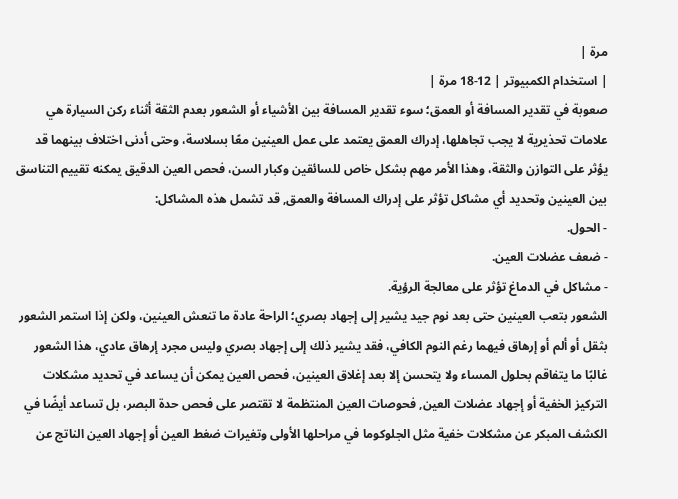مرة |
| استخدام الكمبيوتر | 12-18 مرة |
صعوبة في تقدير المسافة أو العمق؛ سوء تقدير المسافة بين الأشياء أو الشعور بعدم الثقة أثناء ركن السيارة هي علامات تحذيرية لا يجب تجاهلها، إدراك العمق يعتمد على عمل العينين معًا بسلاسة، وحتى أدنى اختلاف بينهما قد يؤثر على التوازن والثقة، وهذا الأمر مهم بشكل خاص للسائقين وكبار السن، فحص العين الدقيق يمكنه تقييم التناسق بين العينين وتحديد أي مشاكل تؤثر على إدراك المسافة والعمق, قد تشمل هذه المشاكل:
- الحول.
- ضعف عضلات العين.
- مشاكل في الدماغ تؤثر على معالجة الرؤية.
الشعور بتعب العينين حتى بعد نوم جيد يشير إلى إجهاد بصري؛ الراحة عادة ما تنعش العينين، ولكن إذا استمر الشعور بثقل أو ألم أو إرهاق فيهما رغم النوم الكافي، فقد يشير ذلك إلى إجهاد بصري وليس مجرد إرهاق عادي، هذا الشعور غالبًا ما يتفاقم بحلول المساء ولا يتحسن إلا بعد إغلاق العينين، فحص العين يمكن أن يساعد في تحديد مشكلات التركيز الخفية أو إجهاد عضلات العين, فحوصات العين المنتظمة لا تقتصر على فحص حدة البصر، بل تساعد أيضًا في الكشف المبكر عن مشكلات خفية مثل الجلوكوما في مراحلها الأولى وتغيرات ضغط العين أو إجهاد العين الناتج عن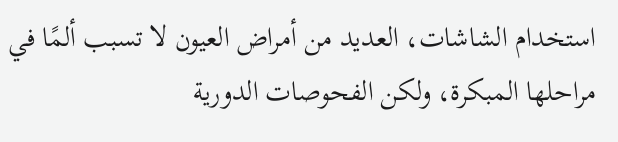استخدام الشاشات، العديد من أمراض العيون لا تسبب ألمًا في مراحلها المبكرة، ولكن الفحوصات الدورية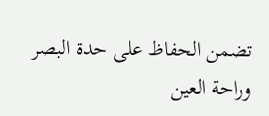تضمن الحفاظ على حدة البصر وراحة العين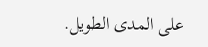على المدى الطويل.